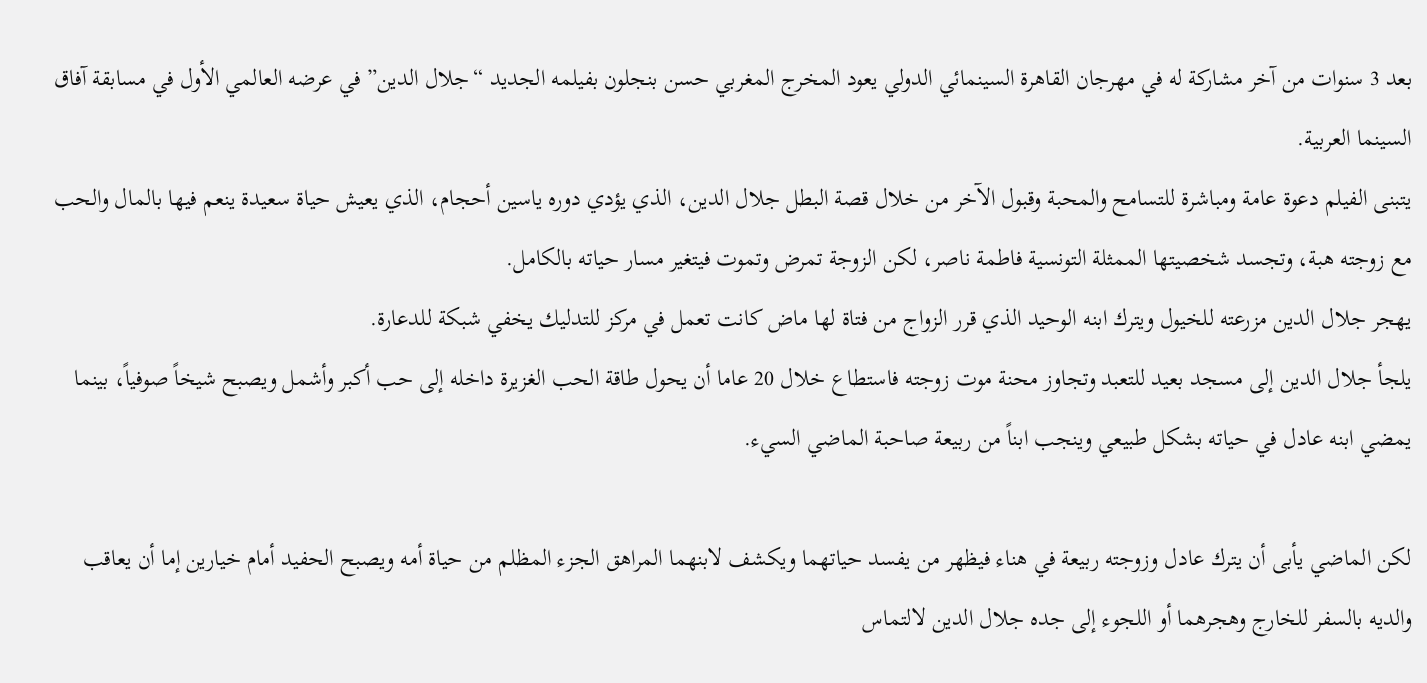بعد 3 سنوات من آخر مشاركة له في مهرجان القاهرة السينمائي الدولي يعود المخرج المغربي حسن بنجلون بفيلمه الجديد “جلال الدين” في عرضه العالمي الأول في مسابقة آفاق السينما العربية.
يتبنى الفيلم دعوة عامة ومباشرة للتسامح والمحبة وقبول الآخر من خلال قصة البطل جلال الدين، الذي يؤدي دوره ياسين أحجام، الذي يعيش حياة سعيدة ينعم فيها بالمال والحب مع زوجته هبة، وتجسد شخصيتها الممثلة التونسية فاطمة ناصر، لكن الزوجة تمرض وتموت فيتغير مسار حياته بالكامل.
يهجر جلال الدين مزرعته للخيول ويترك ابنه الوحيد الذي قرر الزواج من فتاة لها ماض كانت تعمل في مركز للتدليك يخفي شبكة للدعارة.
يلجأ جلال الدين إلى مسجد بعيد للتعبد وتجاوز محنة موت زوجته فاستطاع خلال 20 عاما أن يحول طاقة الحب الغزيرة داخله إلى حب أكبر وأشمل ويصبح شيخاً صوفياً، بينما يمضي ابنه عادل في حياته بشكل طبيعي وينجب ابناً من ربيعة صاحبة الماضي السيء.

لكن الماضي يأبى أن يترك عادل وزوجته ربيعة في هناء فيظهر من يفسد حياتهما ويكشف لابنهما المراهق الجزء المظلم من حياة أمه ويصبح الحفيد أمام خيارين إما أن يعاقب والديه بالسفر للخارج وهجرهما أو اللجوء إلى جده جلال الدين لالتماس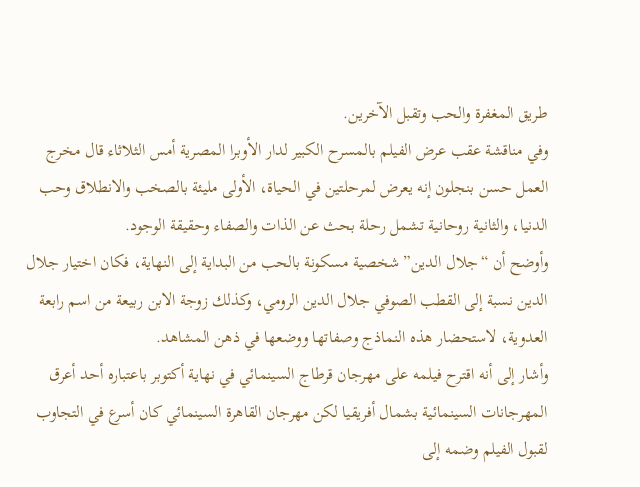طريق المغفرة والحب وتقبل الآخرين.
وفي مناقشة عقب عرض الفيلم بالمسرح الكبير لدار الأوبرا المصرية أمس الثلاثاء قال مخرج العمل حسن بنجلون إنه يعرض لمرحلتين في الحياة، الأولى مليئة بالصخب والانطلاق وحب الدنيا، والثانية روحانية تشمل رحلة بحث عن الذات والصفاء وحقيقة الوجود.
وأوضح أن “جلال الدين” شخصية مسكونة بالحب من البداية إلى النهاية، فكان اختيار جلال الدين نسبة إلى القطب الصوفي جلال الدين الرومي، وكذلك زوجة الابن ربيعة من اسم رابعة العدوية، لاستحضار هذه النماذج وصفاتها ووضعها في ذهن المشاهد.
وأشار إلى أنه اقترح فيلمه على مهرجان قرطاج السينمائي في نهاية أكتوبر باعتباره أحد أعرق المهرجانات السينمائية بشمال أفريقيا لكن مهرجان القاهرة السينمائي كان أسرع في التجاوب لقبول الفيلم وضمه إلى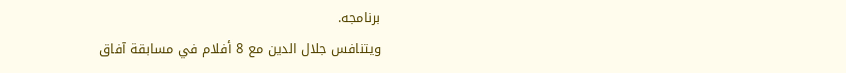برنامجه.
ويتنافس جلال الدين مع 8 أفلام في مسابقة آفاق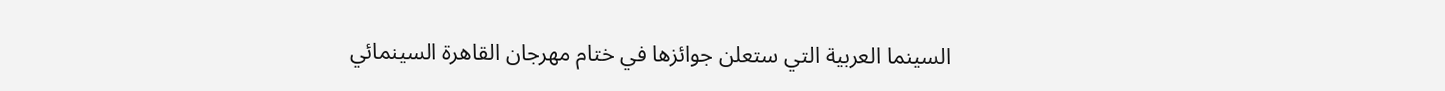السينما العربية التي ستعلن جوائزها في ختام مهرجان القاهرة السينمائي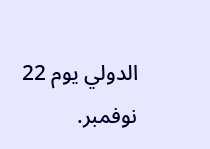الدولي يوم 22 نوفمبر.